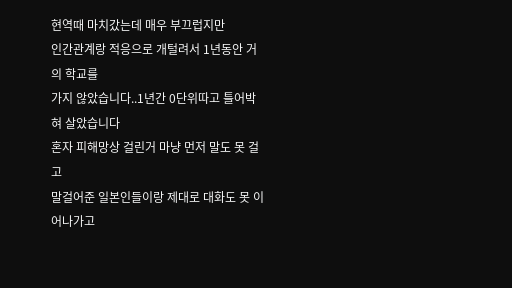현역때 마치갔는데 매우 부끄럽지만
인간관계랑 적응으로 개털려서 1년동안 거의 학교를
가지 않았습니다..1년간 0단위따고 틀어박혀 살았습니다
혼자 피해망상 걸린거 마냥 먼저 말도 못 걸고
말걸어준 일본인들이랑 제대로 대화도 못 이어나가고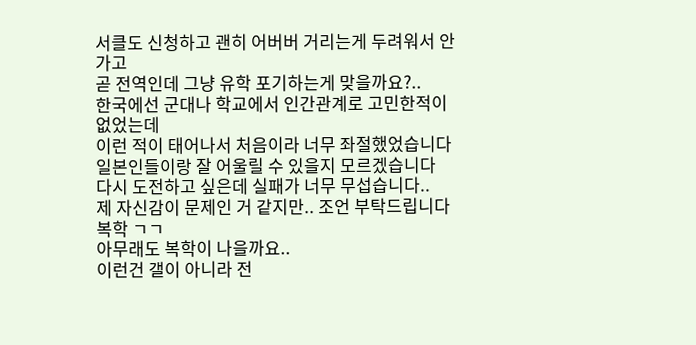서클도 신청하고 괜히 어버버 거리는게 두려워서 안가고
곧 전역인데 그냥 유학 포기하는게 맞을까요?..
한국에선 군대나 학교에서 인간관계로 고민한적이 없었는데
이런 적이 태어나서 처음이라 너무 좌절했었습니다
일본인들이랑 잘 어울릴 수 있을지 모르겠습니다
다시 도전하고 싶은데 실패가 너무 무섭습니다..
제 자신감이 문제인 거 같지만.. 조언 부탁드립니다
복학 ㄱㄱ
아무래도 복학이 나을까요..
이런건 갤이 아니라 전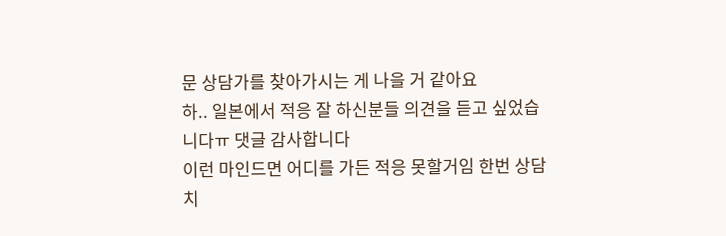문 상담가를 찾아가시는 게 나을 거 같아요
하.. 일본에서 적응 잘 하신분들 의견을 듣고 싶었습니다ㅠ 댓글 감사합니다
이런 마인드면 어디를 가든 적응 못할거임 한번 상담 치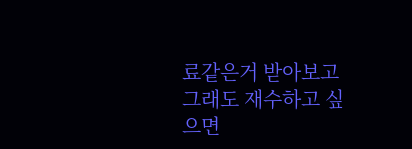료같은거 받아보고 그래도 재수하고 싶으면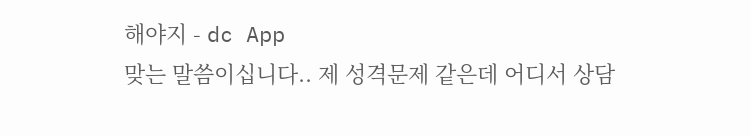해야지 - dc App
맞는 말씀이십니다.. 제 성격문제 같은데 어디서 상담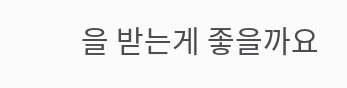을 받는게 좋을까요